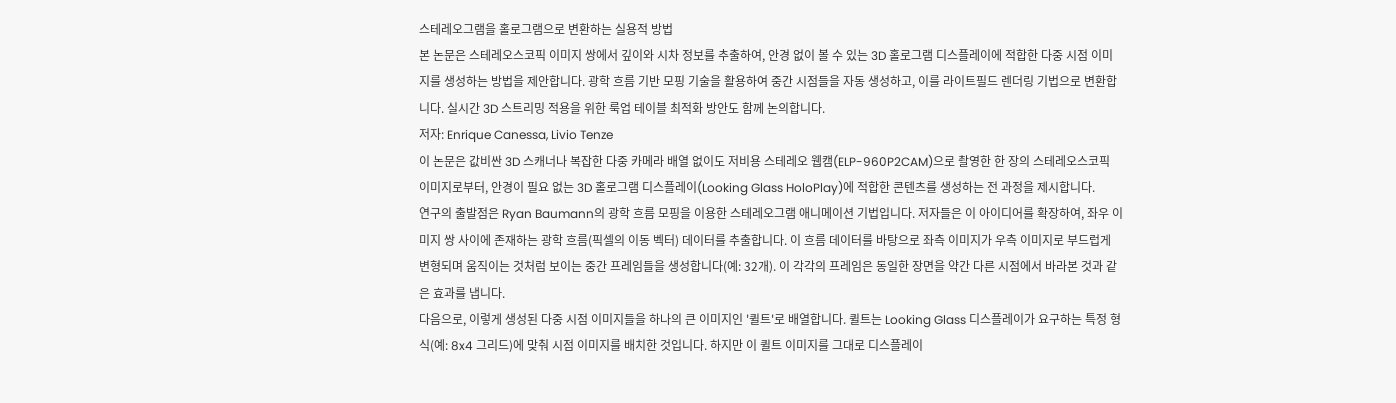스테레오그램을 홀로그램으로 변환하는 실용적 방법
본 논문은 스테레오스코픽 이미지 쌍에서 깊이와 시차 정보를 추출하여, 안경 없이 볼 수 있는 3D 홀로그램 디스플레이에 적합한 다중 시점 이미지를 생성하는 방법을 제안합니다. 광학 흐름 기반 모핑 기술을 활용하여 중간 시점들을 자동 생성하고, 이를 라이트필드 렌더링 기법으로 변환합니다. 실시간 3D 스트리밍 적용을 위한 룩업 테이블 최적화 방안도 함께 논의합니다.
저자: Enrique Canessa, Livio Tenze
이 논문은 값비싼 3D 스캐너나 복잡한 다중 카메라 배열 없이도 저비용 스테레오 웹캠(ELP-960P2CAM)으로 촬영한 한 장의 스테레오스코픽 이미지로부터, 안경이 필요 없는 3D 홀로그램 디스플레이(Looking Glass HoloPlay)에 적합한 콘텐츠를 생성하는 전 과정을 제시합니다.
연구의 출발점은 Ryan Baumann의 광학 흐름 모핑을 이용한 스테레오그램 애니메이션 기법입니다. 저자들은 이 아이디어를 확장하여, 좌우 이미지 쌍 사이에 존재하는 광학 흐름(픽셀의 이동 벡터) 데이터를 추출합니다. 이 흐름 데이터를 바탕으로 좌측 이미지가 우측 이미지로 부드럽게 변형되며 움직이는 것처럼 보이는 중간 프레임들을 생성합니다(예: 32개). 이 각각의 프레임은 동일한 장면을 약간 다른 시점에서 바라본 것과 같은 효과를 냅니다.
다음으로, 이렇게 생성된 다중 시점 이미지들을 하나의 큰 이미지인 '퀼트'로 배열합니다. 퀼트는 Looking Glass 디스플레이가 요구하는 특정 형식(예: 8x4 그리드)에 맞춰 시점 이미지를 배치한 것입니다. 하지만 이 퀼트 이미지를 그대로 디스플레이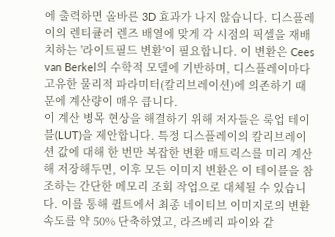에 출력하면 올바른 3D 효과가 나지 않습니다. 디스플레이의 렌티큘러 렌즈 배열에 맞게 각 시점의 픽셀을 재배치하는 '라이트필드 변환'이 필요합니다. 이 변환은 Cees van Berkel의 수학적 모델에 기반하며, 디스플레이마다 고유한 물리적 파라미터(칼리브레이션)에 의존하기 때문에 계산량이 매우 큽니다.
이 계산 병목 현상을 해결하기 위해 저자들은 룩업 테이블(LUT)을 제안합니다. 특정 디스플레이의 칼리브레이션 값에 대해 한 번만 복잡한 변환 매트릭스를 미리 계산해 저장해두면, 이후 모든 이미지 변환은 이 테이블을 참조하는 간단한 메모리 조회 작업으로 대체될 수 있습니다. 이를 통해 퀼트에서 최종 네이티브 이미지로의 변환 속도를 약 50% 단축하였고, 라즈베리 파이와 같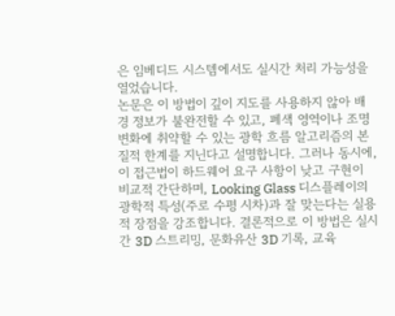은 임베디드 시스템에서도 실시간 처리 가능성을 열었습니다.
논문은 이 방법이 깊이 지도를 사용하지 않아 배경 정보가 불완전할 수 있고, 폐색 영역이나 조명 변화에 취약할 수 있는 광학 흐름 알고리즘의 본질적 한계를 지닌다고 설명합니다. 그러나 동시에, 이 접근법이 하드웨어 요구 사항이 낮고 구현이 비교적 간단하며, Looking Glass 디스플레이의 광학적 특성(주로 수평 시차)과 잘 맞는다는 실용적 장점을 강조합니다. 결론적으로 이 방법은 실시간 3D 스트리밍, 문화유산 3D 기록, 교육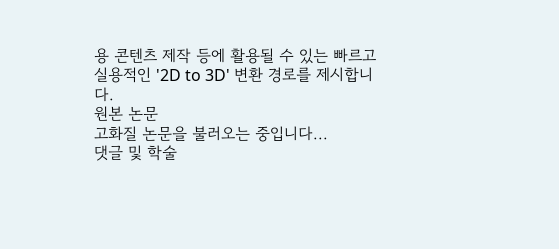용 콘텐츠 제작 등에 활용될 수 있는 빠르고 실용적인 '2D to 3D' 변환 경로를 제시합니다.
원본 논문
고화질 논문을 불러오는 중입니다...
댓글 및 학술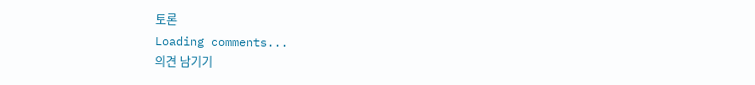토론
Loading comments...
의견 남기기